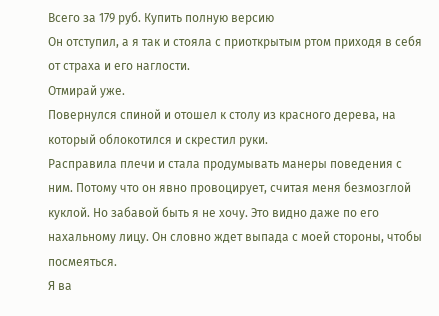Всего за 179 руб. Купить полную версию
Он отступил, а я так и стояла с приоткрытым ртом приходя в себя от страха и его наглости.
Отмирай уже.
Повернулся спиной и отошел к столу из красного дерева, на который облокотился и скрестил руки.
Расправила плечи и стала продумывать манеры поведения с ним. Потому что он явно провоцирует, считая меня безмозглой куклой. Но забавой быть я не хочу. Это видно даже по его нахальному лицу. Он словно ждет выпада с моей стороны, чтобы посмеяться.
Я ва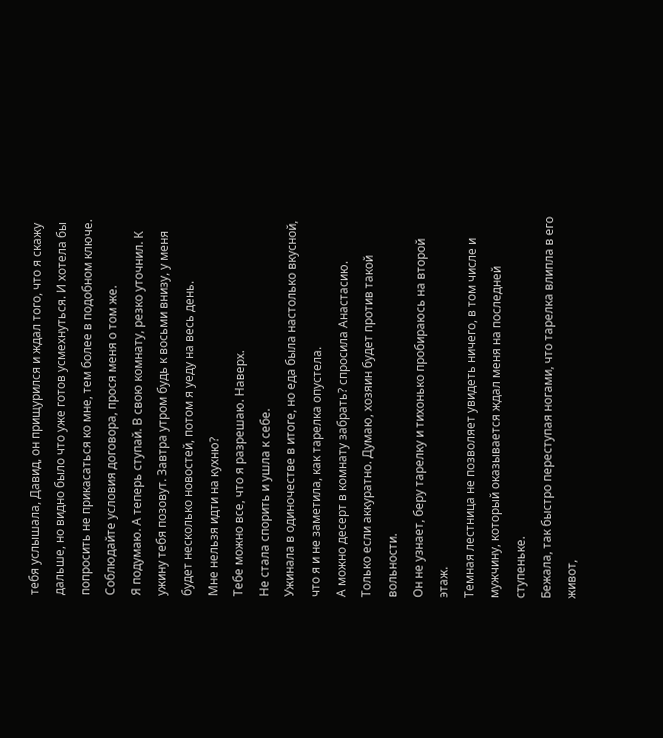тебя услышала, Давид, он прищурился и ждал того, что я скажу дальше, но видно было что уже готов усмехнуться. И хотела бы попросить не прикасаться ко мне, тем более в подобном ключе. Соблюдайте условия договора, прося меня о том же.
Я подумаю. А теперь ступай. В свою комнату, резко уточнил. К ужину тебя позовут. Завтра утром будь к восьми внизу, у меня будет несколько новостей, потом я уеду на весь день.
Мне нельзя идти на кухню?
Тебе можно все, что я разрешаю. Наверх.
Не стала спорить и ушла к себе.
Ужинала в одиночестве в итоге, но еда была настолько вкусной, что я и не заметила, как тарелка опустела.
А можно десерт в комнату забрать? спросила Анастасию.
Только если аккуратно. Думаю, хозяин будет против такой вольности.
Он не узнает, беру тарелку и тихонько пробираюсь на второй этаж.
Темная лестница не позволяет увидеть ничего, в том числе и мужчину, который оказывается ждал меня на последней ступеньке.
Бежала, так быстро переступая ногами, что тарелка влипла в его живот,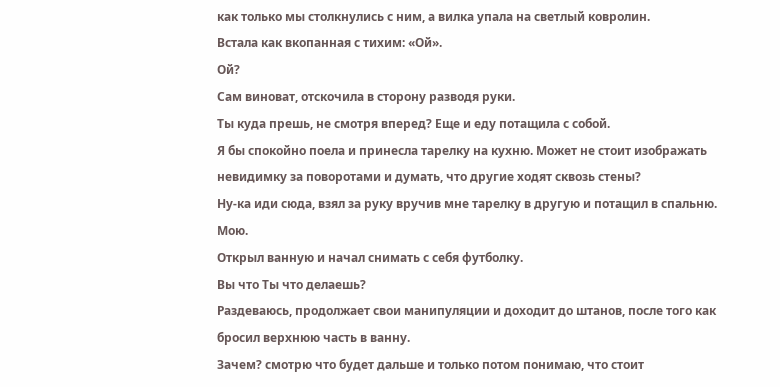как только мы столкнулись с ним, а вилка упала на светлый ковролин.
Встала как вкопанная с тихим: «Ой».
Ой?
Сам виноват, отскочила в сторону разводя руки.
Ты куда прешь, не смотря вперед? Еще и еду потащила с собой.
Я бы спокойно поела и принесла тарелку на кухню. Может не стоит изображать невидимку за поворотами и думать, что другие ходят сквозь стены?
Ну-ка иди сюда, взял за руку вручив мне тарелку в другую и потащил в спальню. Мою.
Открыл ванную и начал снимать с себя футболку.
Вы что Ты что делаешь?
Раздеваюсь, продолжает свои манипуляции и доходит до штанов, после того как бросил верхнюю часть в ванну.
Зачем? смотрю что будет дальше и только потом понимаю, что стоит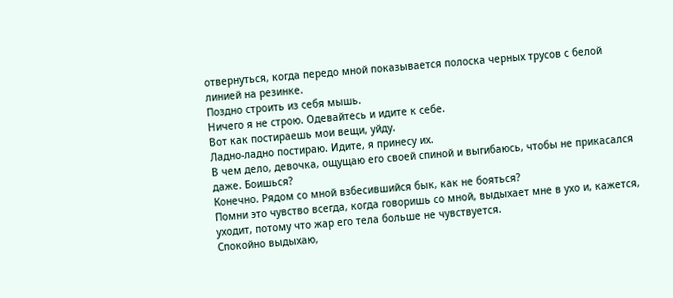отвернуться, когда передо мной показывается полоска черных трусов с белой линией на резинке.
Поздно строить из себя мышь.
Ничего я не строю. Одевайтесь и идите к себе.
Вот как постираешь мои вещи, уйду.
Ладно-ладно постираю. Идите, я принесу их.
В чем дело, девочка, ощущаю его своей спиной и выгибаюсь, чтобы не прикасался даже. Боишься?
Конечно. Рядом со мной взбесившийся бык, как не бояться?
Помни это чувство всегда, когда говоришь со мной, выдыхает мне в ухо и, кажется, уходит, потому что жар его тела больше не чувствуется.
Спокойно выдыхаю,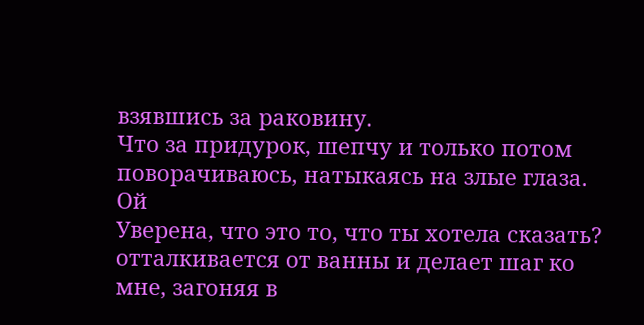взявшись за раковину.
Что за придурок, шепчу и только потом поворачиваюсь, натыкаясь на злые глаза. Ой
Уверена, что это то, что ты хотела сказать? отталкивается от ванны и делает шаг ко мне, загоняя в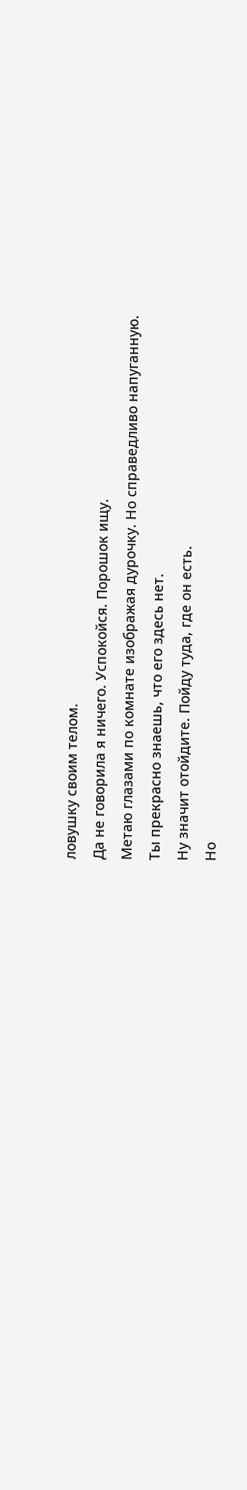ловушку своим телом.
Да не говорила я ничего. Успокойся. Порошок ищу.
Метаю глазами по комнате изображая дурочку. Но справедливо напуганную.
Ты прекрасно знаешь, что его здесь нет.
Ну значит отойдите. Пойду туда, где он есть.
Но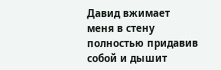Давид вжимает меня в стену полностью придавив собой и дышит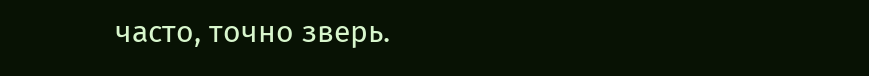часто, точно зверь.